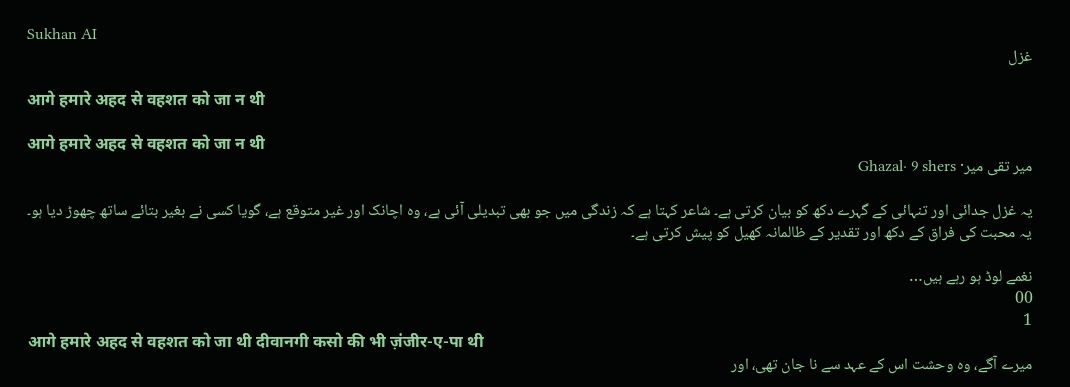Sukhan AI
غزل

आगे हमारे अहद से वहशत को जा न थी

आगे हमारे अहद से वहशत को जा न थी
میر تقی میر· Ghazal· 9 shers

یہ غزل جدائی اور تنہائی کے گہرے دکھ کو بیان کرتی ہے۔ شاعر کہتا ہے کہ زندگی میں جو بھی تبدیلی آئی ہے، وہ اچانک اور غیر متوقع ہے، گویا کسی نے بغیر بتائے ساتھ چھوڑ دیا ہو۔ یہ محبت کی فراق کے دکھ اور تقدیر کے ظالمانہ کھیل کو پیش کرتی ہے۔

نغمے لوڈ ہو رہے ہیں…
00
1
आगे हमारे अहद से वहशत को जा थी दीवानगी कसो की भी ज़ंजीर-ए-पा थी
میرے آگے، وہ وحشت اس کے عہد سے نا جان تھی، اور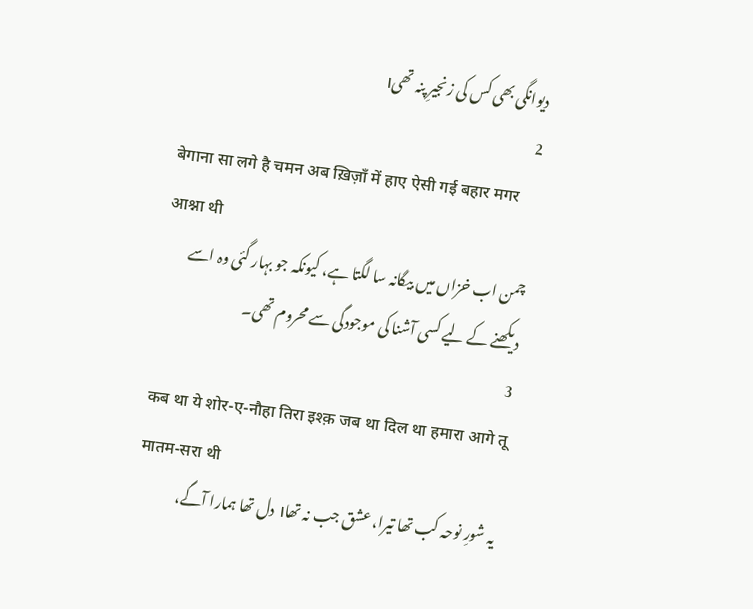دیوانگی بھی کس کی زنجیرِ پنہ تھی।
2
बेगाना सा लगे है चमन अब ख़िज़ाँ में हाए ऐसी गई बहार मगर आश्ना थी
چمن اب خزاں میں بیگانہ سا لگتا ہے، کیونکہ جو بہار گئی وہ اسے دیکھنے کے لیے کسی آشنا کی موجودگی سے محروم تھی۔
3
कब था ये शोर-ए-नौहा तिरा इश्क़ जब था दिल था हमारा आगे तू मातम-सरा थी
یہ شورِ نوحہ کب تھا تیرا، عشق جب نہ تھا। دل تھا ہمارا آگے،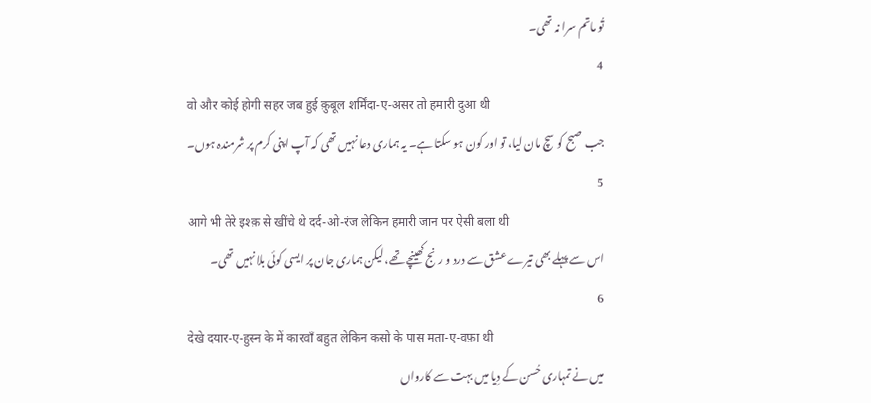تُو ماتم سرا نہ تھی۔
4
वो और कोई होगी सहर जब हुई क़ुबूल शर्मिंदा-ए-असर तो हमारी दुआ थी
جب صبح کو سچ مان لیا، تو اور کون ہو سکتا ہے۔ یہ ہماری دعا نہیں تھی کہ آپ اپنی کرم پر شرمندہ ہوں۔
5
आगे भी तेरे इश्क़ से खींचे थे दर्द-ओ-रंज लेकिन हमारी जान पर ऐसी बला थी
اس سے پہلے بھی تیرے عشق سے درد و رنج کھینچے تھے، لیکن ہماری جان پر ایسی کوئی بلا نہیں تھی۔
6
देखे दयार-ए-हुस्न के में कारवाँ बहुत लेकिन कसो के पास मता-ए-वफ़ा थी
میں نے تمہاری حُسن کے دِیا میں بہت سے کارواں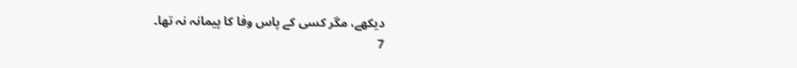دیکھے، مگر کسی کے پاس وفا کا پیمانہ نہ تھا۔
7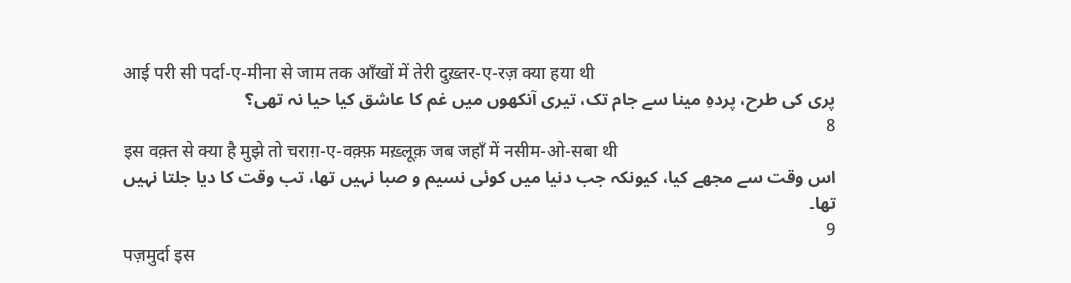आई परी सी पर्दा-ए-मीना से जाम तक आँखों में तेरी दुख़्तर-ए-रज़ क्या हया थी
پری کی طرح، پردہِ مینا سے جام تک، تیری آنکھوں میں غم کا عاشق کیا حیا نہ تھی؟
8
इस वक़्त से क्या है मुझे तो चराग़-ए-वक़्फ़ मख़्लूक़ जब जहाँ में नसीम-ओ-सबा थी
اس وقت سے مجھے کیا، کیونکہ جب دنیا میں کوئی نسیم و صبا نہیں تھا، تب وقت کا دیا جلتا نہیں تھا۔
9
पज़मुर्दा इस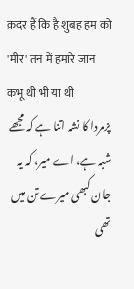क़दर हैं कि है शुबह हम को 'मीर' तन में हमारे जान कभू थी भी या थी
پزمردا کا نشہ اتنا ہے کہ مجھے شبہ ہے، اے میر، کہ یہ جان کبھی میرے تن میں تھی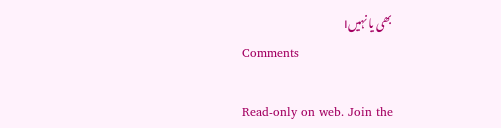بھی یا نہیں।
Comments

Read-only on web. Join the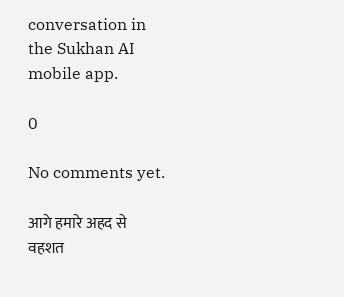conversation in the Sukhan AI mobile app.

0

No comments yet.

आगे हमारे अहद से वहशत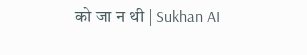को जा न थी | Sukhan AI